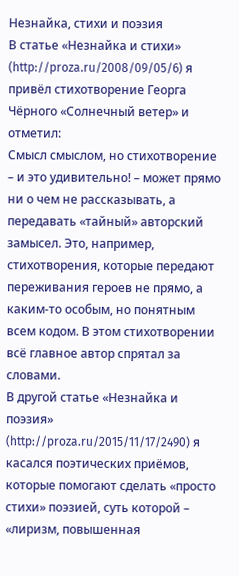Незнайка, стихи и поэзия
В статье «Незнайка и стихи» (http://proza.ru/2008/09/05/6) я привёл стихотворение Георга Чёрного «Солнечный ветер» и отметил:
Смысл смыслом, но стихотворение – и это удивительно! – может прямо ни о чем не рассказывать, а передавать «тайный» авторский замысел. Это, например, стихотворения, которые передают переживания героев не прямо, а каким-то особым, но понятным всем кодом. В этом стихотворении всё главное автор спрятал за словами.
В другой статье «Незнайка и поэзия» (http://proza.ru/2015/11/17/2490) я касался поэтических приёмов, которые помогают сделать «просто стихи» поэзией, суть которой – «лиризм, повышенная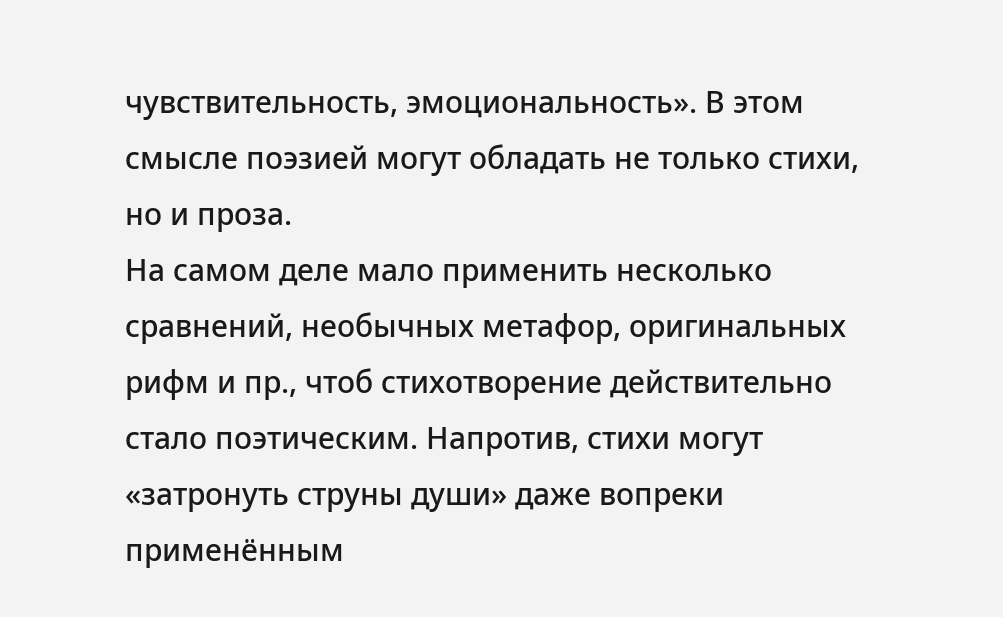чувствительность, эмоциональность». В этом смысле поэзией могут обладать не только стихи, но и проза.
На самом деле мало применить несколько сравнений, необычных метафор, оригинальных рифм и пр., чтоб стихотворение действительно стало поэтическим. Напротив, стихи могут «затронуть струны души» даже вопреки применённым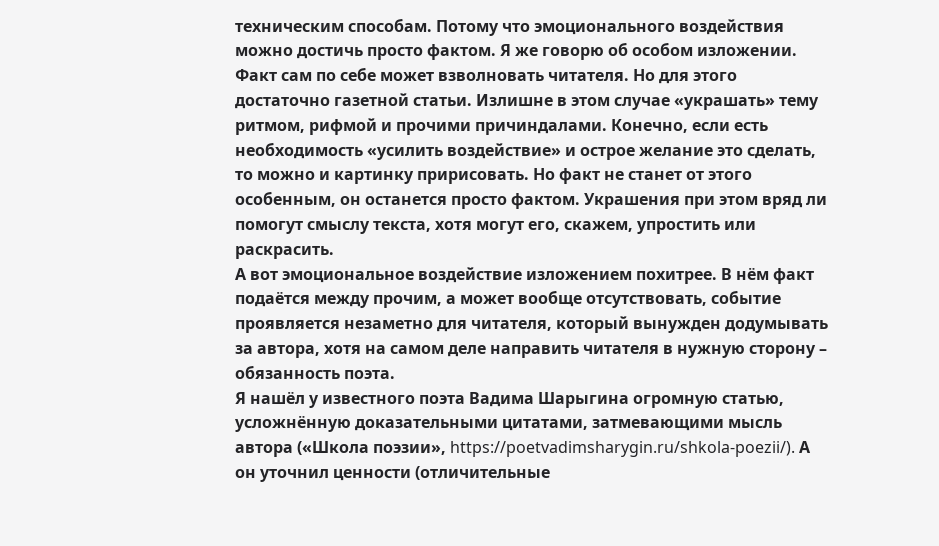техническим способам. Потому что эмоционального воздействия можно достичь просто фактом. Я же говорю об особом изложении.
Факт сам по себе может взволновать читателя. Но для этого достаточно газетной статьи. Излишне в этом случае «украшать» тему ритмом, рифмой и прочими причиндалами. Конечно, если есть необходимость «усилить воздействие» и острое желание это сделать, то можно и картинку пририсовать. Но факт не станет от этого особенным, он останется просто фактом. Украшения при этом вряд ли помогут смыслу текста, хотя могут его, скажем, упростить или раскрасить.
А вот эмоциональное воздействие изложением похитрее. В нём факт подаётся между прочим, а может вообще отсутствовать, событие проявляется незаметно для читателя, который вынужден додумывать за автора, хотя на самом деле направить читателя в нужную сторону – обязанность поэта.
Я нашёл у известного поэта Вадима Шарыгина огромную статью, усложнённую доказательными цитатами, затмевающими мысль автора («Школа поэзии», https://poetvadimsharygin.ru/shkola-poezii/). А он уточнил ценности (отличительные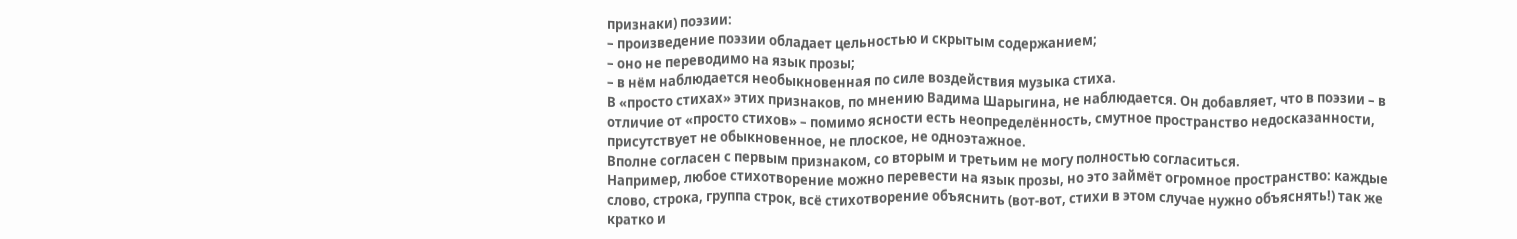признаки) поэзии:
– произведение поэзии обладает цельностью и скрытым содержанием;
– оно не переводимо на язык прозы;
– в нём наблюдается необыкновенная по силе воздействия музыка стиха.
В «просто стихах» этих признаков, по мнению Вадима Шарыгина, не наблюдается. Он добавляет, что в поэзии – в отличие от «просто стихов» – помимо ясности есть неопределённость, смутное пространство недосказанности, присутствует не обыкновенное, не плоское, не одноэтажное.
Вполне согласен с первым признаком, со вторым и третьим не могу полностью согласиться.
Например, любое стихотворение можно перевести на язык прозы, но это займёт огромное пространство: каждые слово, строка, группа строк, всё стихотворение объяснить (вот-вот, стихи в этом случае нужно объяснять!) так же кратко и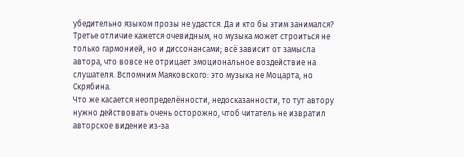убедительно языком прозы не удастся. Да и кто бы этим занимался?
Третье отличие кажется очевидным, но музыка может строиться не только гармонией, но и диссонансами; всё зависит от замысла автора, что вовсе не отрицает эмоциональное воздействие на слушателя. Вспомним Маяковского: это музыка не Моцарта, но Скрябина.
Что же касается неопределённости, недосказанности, то тут автору нужно действовать очень осторожно, чтоб читатель не извратил авторское видение из-за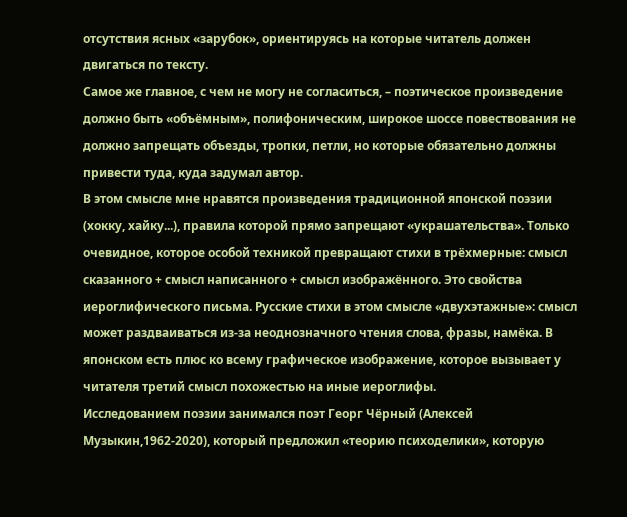отсутствия ясных «зарубок», ориентируясь на которые читатель должен двигаться по тексту.
Самое же главное, с чем не могу не согласиться, – поэтическое произведение должно быть «объёмным», полифоническим, широкое шоссе повествования не должно запрещать объезды, тропки, петли, но которые обязательно должны привести туда, куда задумал автор.
В этом смысле мне нравятся произведения традиционной японской поэзии (хокку, хайку...), правила которой прямо запрещают «украшательства». Только очевидное, которое особой техникой превращают стихи в трёхмерные: смысл сказанного + смысл написанного + смысл изображённого. Это свойства иероглифического письма. Русские стихи в этом смысле «двухэтажные»: смысл может раздваиваться из-за неоднозначного чтения слова, фразы, намёка. В японском есть плюс ко всему графическое изображение, которое вызывает у читателя третий смысл похожестью на иные иероглифы.
Исследованием поэзии занимался поэт Георг Чёрный (Алексей Музыкин,1962-2020), который предложил «теорию психоделики», которую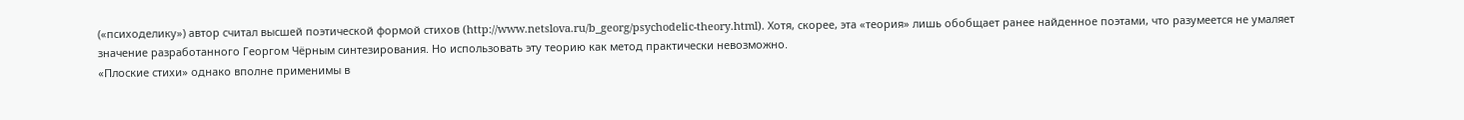(«психоделику») автор считал высшей поэтической формой стихов (http://www.netslova.ru/b_georg/psychodelic-theory.html). Хотя, скорее, эта «теория» лишь обобщает ранее найденное поэтами, что разумеется не умаляет значение разработанного Георгом Чёрным синтезирования. Но использовать эту теорию как метод практически невозможно.
«Плоские стихи» однако вполне применимы в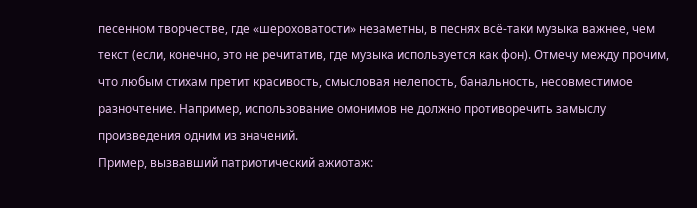песенном творчестве, где «шероховатости» незаметны, в песнях всё-таки музыка важнее, чем текст (если, конечно, это не речитатив, где музыка используется как фон). Отмечу между прочим, что любым стихам претит красивость, смысловая нелепость, банальность, несовместимое разночтение. Например, использование омонимов не должно противоречить замыслу произведения одним из значений.
Пример, вызвавший патриотический ажиотаж: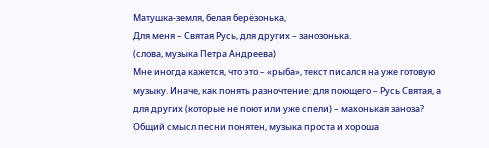Матушка-земля, белая берёзонька,
Для меня – Святая Русь, для других – занозонька.
(слова, музыка Петра Андреева)
Мне иногда кажется, что это – «рыба», текст писался на уже готовую музыку. Иначе, как понять разночтение: для поющего – Русь Святая, а для других (которые не поют или уже спели) – махонькая заноза? Общий смысл песни понятен, музыка проста и хороша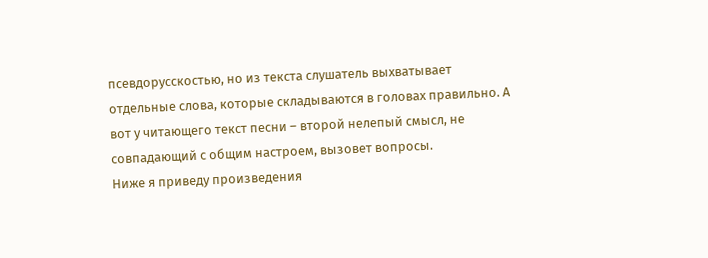псевдорусскостью, но из текста слушатель выхватывает отдельные слова, которые складываются в головах правильно. А вот у читающего текст песни – второй нелепый смысл, не совпадающий с общим настроем, вызовет вопросы.
Ниже я приведу произведения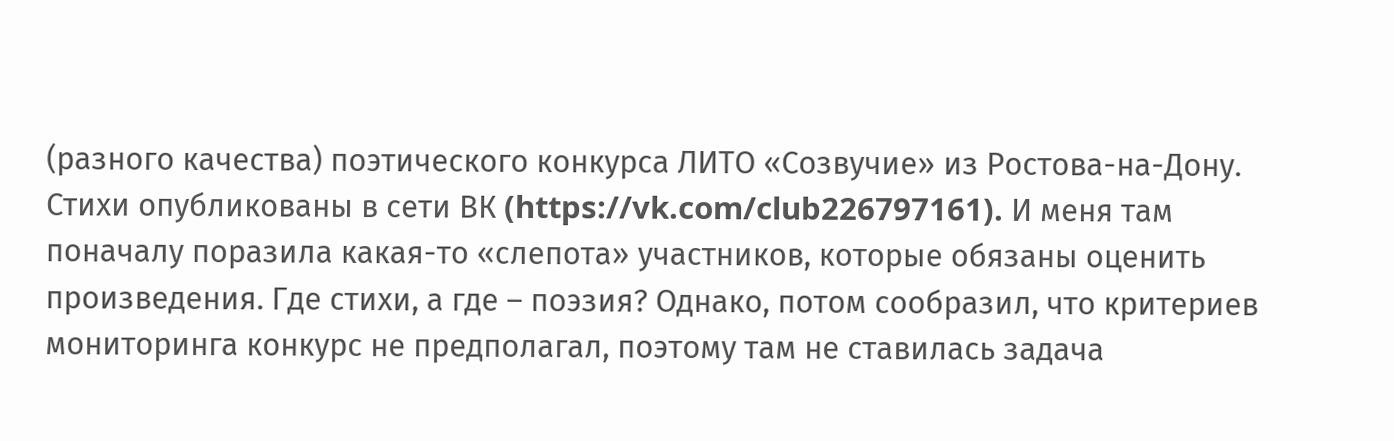(разного качества) поэтического конкурса ЛИТО «Созвучие» из Ростова-на-Дону. Стихи опубликованы в сети ВК (https://vk.com/club226797161). И меня там поначалу поразила какая-то «слепота» участников, которые обязаны оценить произведения. Где стихи, а где – поэзия? Однако, потом сообразил, что критериев мониторинга конкурс не предполагал, поэтому там не ставилась задача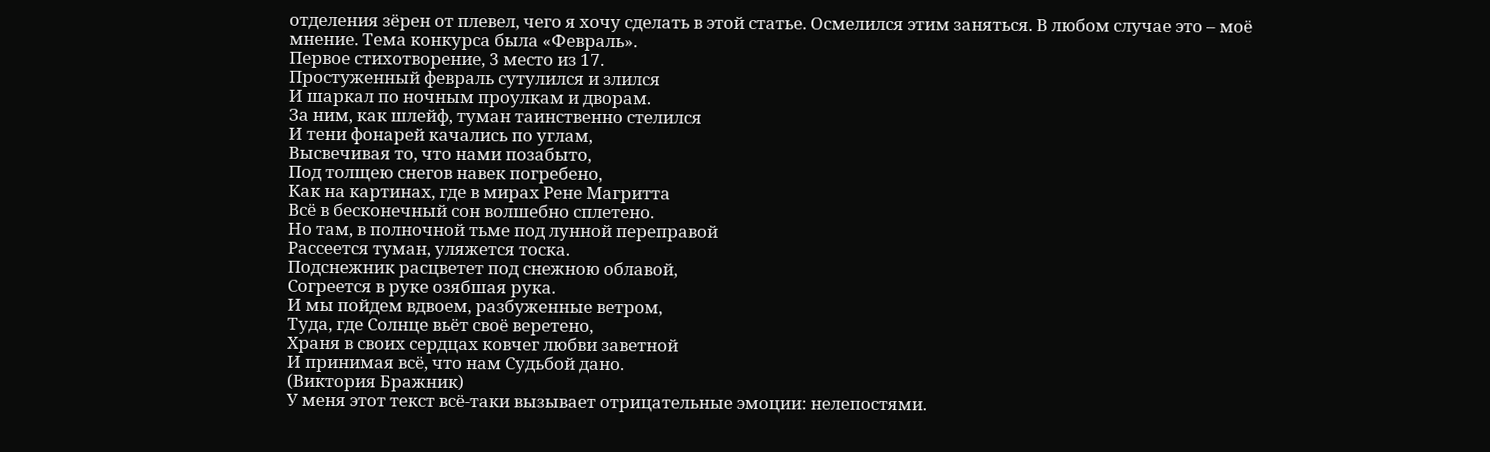отделения зёрен от плевел, чего я хочу сделать в этой статье. Осмелился этим заняться. В любом случае это – моё мнение. Тема конкурса была «Февраль».
Первое стихотворение, 3 место из 17.
Простуженный февраль сутулился и злился
И шаркал по ночным проулкам и дворам.
За ним, как шлейф, туман таинственно стелился
И тени фонарей качались по углам,
Высвечивая то, что нами позабыто,
Под толщею снегов навек погребено,
Как на картинах, где в мирах Рене Магритта
Всё в бесконечный сон волшебно сплетено.
Но там, в полночной тьме под лунной переправой
Рассеется туман, уляжется тоска.
Подснежник расцветет под снежною облавой,
Согреется в руке озябшая рука.
И мы пойдем вдвоем, разбуженные ветром,
Туда, где Солнце вьёт своё веретено,
Храня в своих сердцах ковчег любви заветной
И принимая всё, что нам Судьбой дано.
(Виктория Бражник)
У меня этот текст всё-таки вызывает отрицательные эмоции: нелепостями.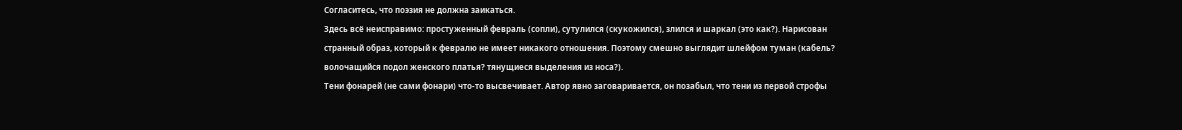Согласитесь, что поэзия не должна заикаться.
Здесь всё неисправимо: простуженный февраль (сопли), сутулился (скукожился), злился и шаркал (это как?). Нарисован странный образ, который к февралю не имеет никакого отношения. Поэтому смешно выглядит шлейфом туман (кабель? волочащийся подол женского платья? тянущиеся выделения из носа?).
Тени фонарей (не сами фонари) что-то высвечивает. Автор явно заговаривается, он позабыл, что тени из первой строфы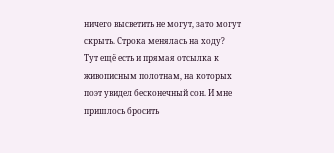ничего высветить не могут, зато могут скрыть. Строка менялась на ходу?
Тут ещё есть и прямая отсылка к живописным полотнам, на которых поэт увидел бесконечный сон. И мне пришлось бросить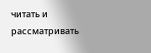читать и рассматривать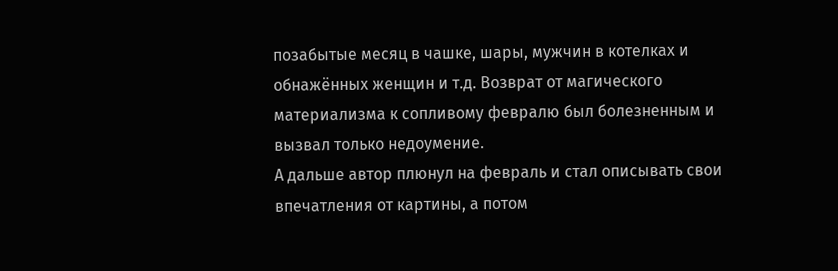позабытые месяц в чашке, шары, мужчин в котелках и обнажённых женщин и т.д. Возврат от магического материализма к сопливому февралю был болезненным и вызвал только недоумение.
А дальше автор плюнул на февраль и стал описывать свои впечатления от картины, а потом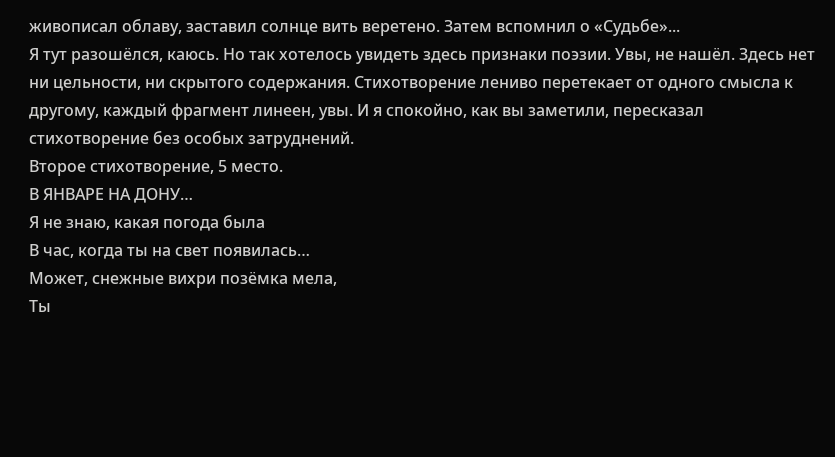живописал облаву, заставил солнце вить веретено. Затем вспомнил о «Судьбе»...
Я тут разошёлся, каюсь. Но так хотелось увидеть здесь признаки поэзии. Увы, не нашёл. Здесь нет ни цельности, ни скрытого содержания. Стихотворение лениво перетекает от одного смысла к другому, каждый фрагмент линеен, увы. И я спокойно, как вы заметили, пересказал стихотворение без особых затруднений.
Второе стихотворение, 5 место.
В ЯНВАРЕ НА ДОНУ…
Я не знаю, какая погода была
В час, когда ты на свет появилась…
Может, снежные вихри позёмка мела,
Ты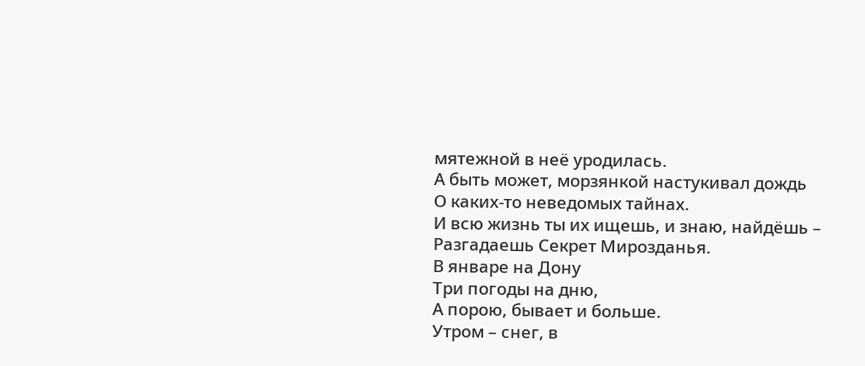мятежной в неё уродилась.
А быть может, морзянкой настукивал дождь
О каких-то неведомых тайнах.
И всю жизнь ты их ищешь, и знаю, найдёшь –
Разгадаешь Секрет Мирозданья.
В январе на Дону
Три погоды на дню,
А порою, бывает и больше.
Утром – снег, в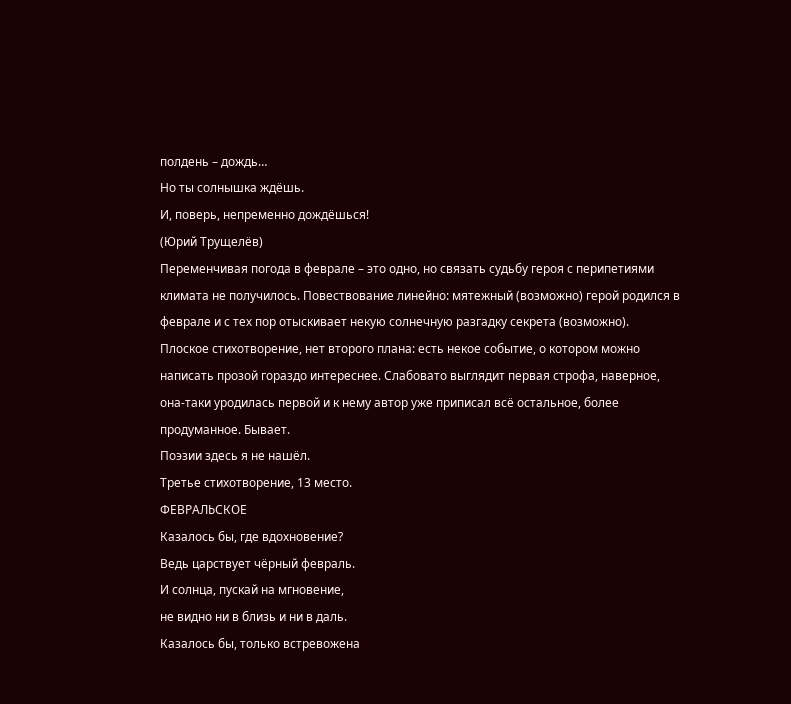полдень – дождь…
Но ты солнышка ждёшь.
И, поверь, непременно дождёшься!
(Юрий Трущелёв)
Переменчивая погода в феврале – это одно, но связать судьбу героя с перипетиями климата не получилось. Повествование линейно: мятежный (возможно) герой родился в феврале и с тех пор отыскивает некую солнечную разгадку секрета (возможно).
Плоское стихотворение, нет второго плана: есть некое событие, о котором можно написать прозой гораздо интереснее. Слабовато выглядит первая строфа, наверное, она-таки уродилась первой и к нему автор уже приписал всё остальное, более продуманное. Бывает.
Поэзии здесь я не нашёл.
Третье стихотворение, 13 место.
ФЕВРАЛЬСКОЕ
Казалось бы, где вдохновение?
Ведь царствует чёрный февраль.
И солнца, пускай на мгновение,
не видно ни в близь и ни в даль.
Казалось бы, только встревожена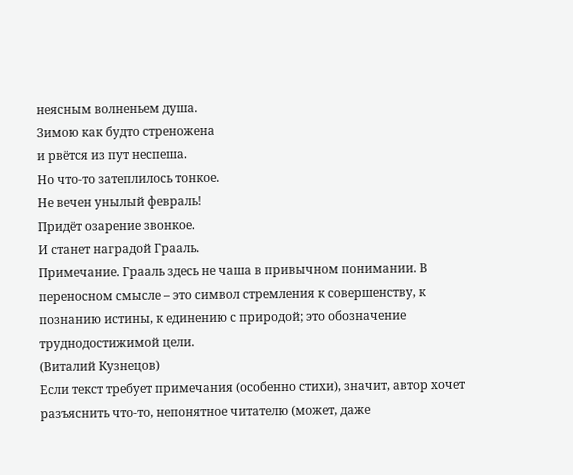неясным волненьем душа.
Зимою как будто стреножена
и рвётся из пут неспеша.
Но что-то затеплилось тонкое.
Не вечен унылый февраль!
Придёт озарение звонкое.
И станет наградой Грааль.
Примечание. Грааль здесь не чаша в привычном понимании. В переносном смысле – это символ стремления к совершенству, к познанию истины, к единению с природой; это обозначение труднодостижимой цели.
(Виталий Кузнецов)
Если текст требует примечания (особенно стихи), значит, автор хочет разъяснить что-то, непонятное читателю (может, даже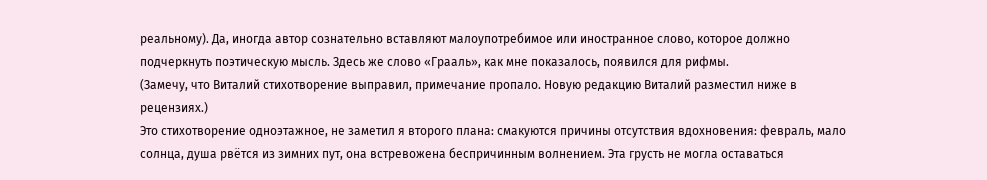реальному). Да, иногда автор сознательно вставляют малоупотребимое или иностранное слово, которое должно подчеркнуть поэтическую мысль. Здесь же слово «Грааль», как мне показалось, появился для рифмы.
(Замечу, что Виталий стихотворение выправил, примечание пропало. Новую редакцию Виталий разместил ниже в рецензиях.)
Это стихотворение одноэтажное, не заметил я второго плана: смакуются причины отсутствия вдохновения: февраль, мало солнца, душа рвётся из зимних пут, она встревожена беспричинным волнением. Эта грусть не могла оставаться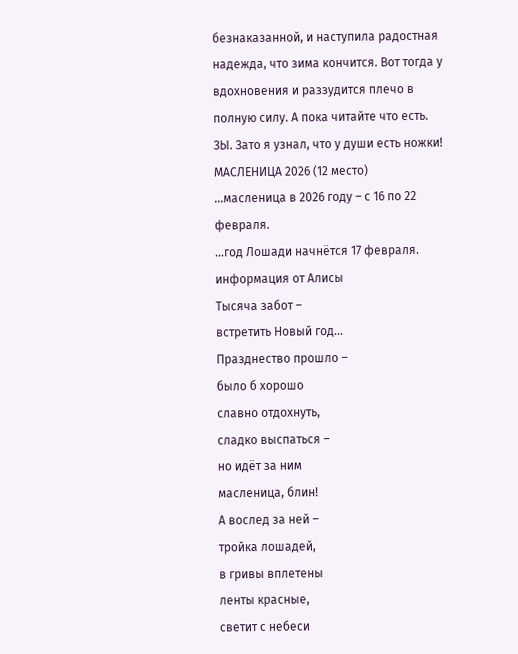безнаказанной, и наступила радостная надежда, что зима кончится. Вот тогда у вдохновения и раззудится плечо в полную силу. А пока читайте что есть.
ЗЫ. Зато я узнал, что у души есть ножки!
МАСЛЕНИЦА 2026 (12 место)
...масленица в 2026 году – с 16 по 22 февраля.
...год Лошади начнётся 17 февраля.
информация от Алисы
Тысяча забот –
встретить Новый год...
Празднество прошло –
было б хорошо
славно отдохнуть,
сладко выспаться –
но идёт за ним
масленица, блин!
А вослед за ней –
тройка лошадей,
в гривы вплетены
ленты красные,
светит с небеси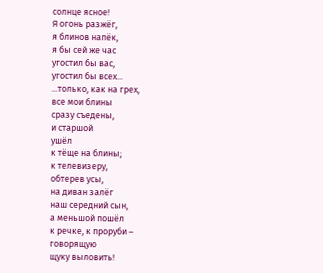солнце ясное!
Я огонь разжёг,
я блинов напёк,
я бы сей же час
угостил бы вас,
угостил бы всех...
...только, как на грех,
все мои блины
сразу съедены,
и старшой
ушёл
к тёще на блины;
к телевизеру,
обтерев усы,
на диван залёг
наш середний сын,
а меньшой пошёл
к речке, к проруби –
говорящую
щуку выловить!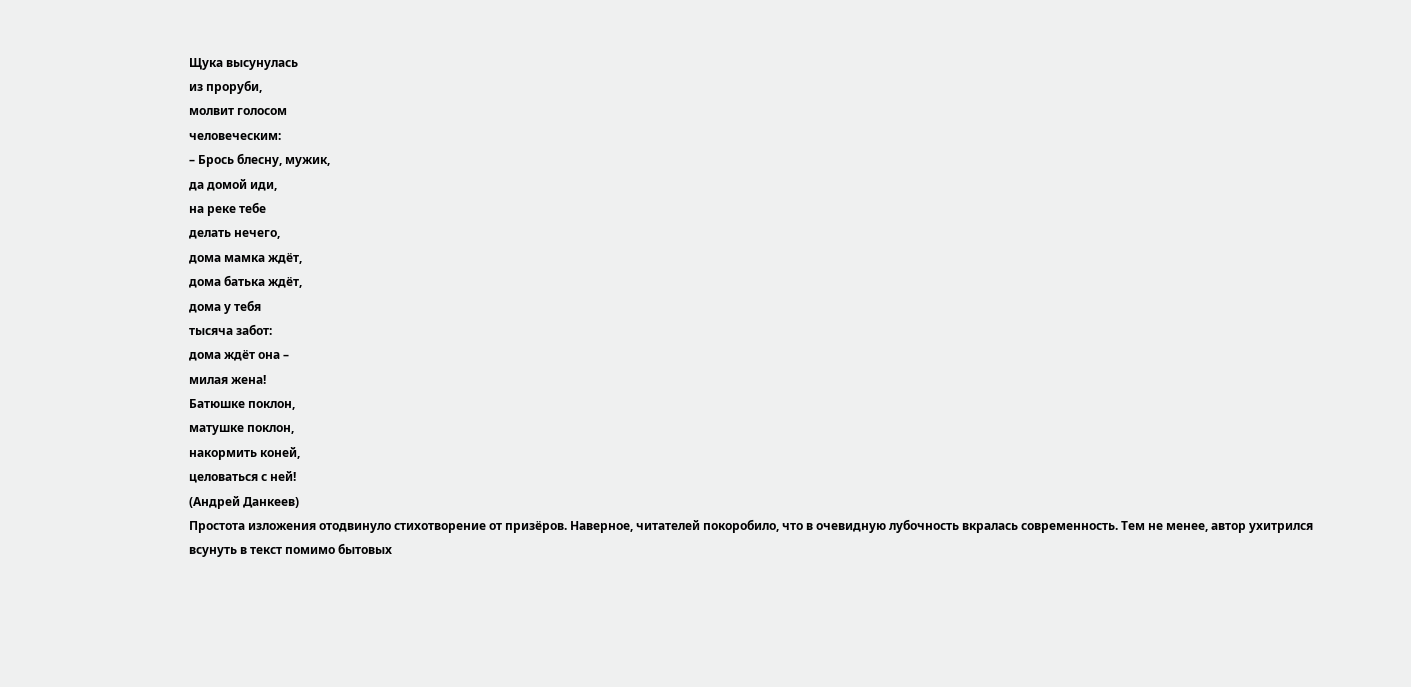Щука высунулась
из проруби,
молвит голосом
человеческим:
– Брось блесну, мужик,
да домой иди,
на реке тебе
делать нечего,
дома мамка ждёт,
дома батька ждёт,
дома у тебя
тысяча забот:
дома ждёт она –
милая жена!
Батюшке поклон,
матушке поклон,
накормить коней,
целоваться с ней!
(Андрей Данкеев)
Простота изложения отодвинуло стихотворение от призёров. Наверное, читателей покоробило, что в очевидную лубочность вкралась современность. Тем не менее, автор ухитрился всунуть в текст помимо бытовых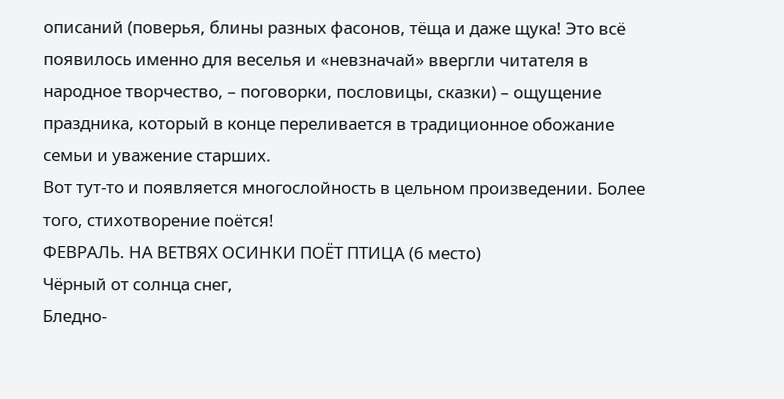описаний (поверья, блины разных фасонов, тёща и даже щука! Это всё появилось именно для веселья и «невзначай» ввергли читателя в народное творчество, – поговорки, пословицы, сказки) – ощущение праздника, который в конце переливается в традиционное обожание семьи и уважение старших.
Вот тут-то и появляется многослойность в цельном произведении. Более того, стихотворение поётся!
ФЕВРАЛЬ. НА ВЕТВЯХ ОСИНКИ ПОЁТ ПТИЦА (6 место)
Чёрный от солнца снег,
Бледно-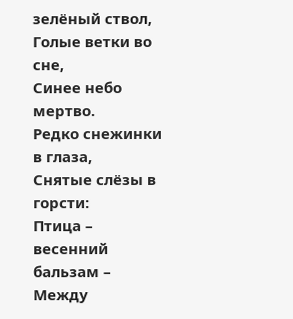зелёный ствол,
Голые ветки во сне,
Синее небо мертво.
Редко снежинки в глаза,
Снятые слёзы в горсти:
Птица – весенний бальзам –
Между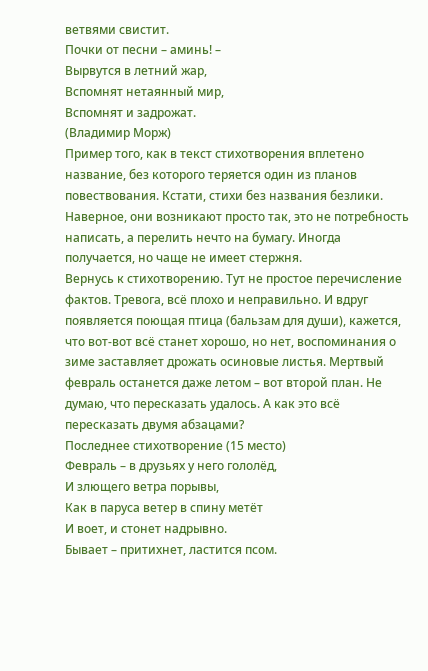ветвями свистит.
Почки от песни – аминь! –
Вырвутся в летний жар,
Вспомнят нетаянный мир,
Вспомнят и задрожат.
(Владимир Морж)
Пример того, как в текст стихотворения вплетено название, без которого теряется один из планов повествования. Кстати, стихи без названия безлики. Наверное, они возникают просто так, это не потребность написать, а перелить нечто на бумагу. Иногда получается, но чаще не имеет стержня.
Вернусь к стихотворению. Тут не простое перечисление фактов. Тревога, всё плохо и неправильно. И вдруг появляется поющая птица (бальзам для души), кажется, что вот-вот всё станет хорошо, но нет, воспоминания о зиме заставляет дрожать осиновые листья. Мертвый февраль останется даже летом – вот второй план. Не думаю, что пересказать удалось. А как это всё пересказать двумя абзацами?
Последнее стихотворение (15 место)
Февраль – в друзьях у него гололёд,
И злющего ветра порывы,
Как в паруса ветер в спину метёт
И воет, и стонет надрывно.
Бывает – притихнет, ластится псом.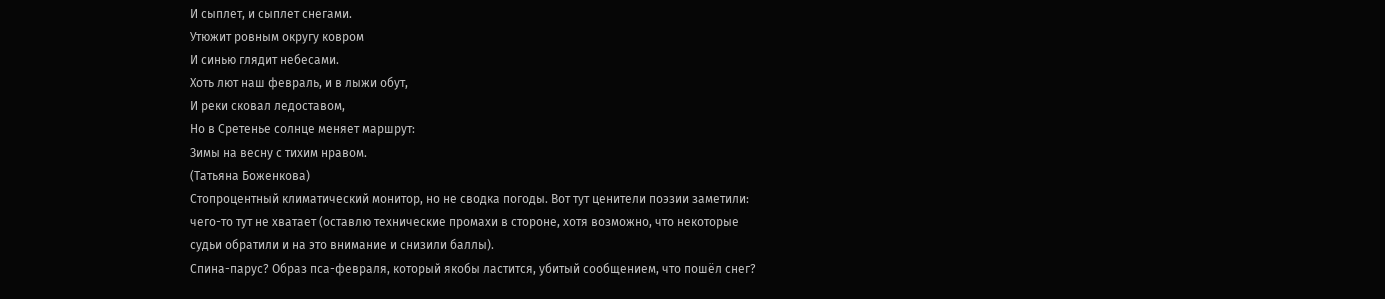И сыплет, и сыплет снегами.
Утюжит ровным округу ковром
И синью глядит небесами.
Хоть лют наш февраль, и в лыжи обут,
И реки сковал ледоставом,
Но в Сретенье солнце меняет маршрут:
Зимы на весну с тихим нравом.
(Татьяна Боженкова)
Стопроцентный климатический монитор, но не сводка погоды. Вот тут ценители поэзии заметили: чего-то тут не хватает (оставлю технические промахи в стороне, хотя возможно, что некоторые судьи обратили и на это внимание и снизили баллы).
Спина-парус? Образ пса-февраля, который якобы ластится, убитый сообщением, что пошёл снег?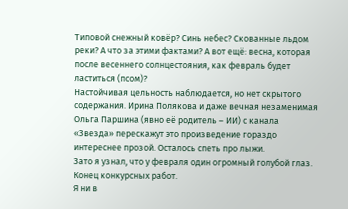Типовой снежный ковёр? Синь небес? Скованные льдом реки? А что за этими фактами? А вот ещё: весна, которая после весеннего солнцестояния, как февраль будет ластиться (псом)?
Настойчивая цельность наблюдается, но нет скрытого содержания. Ирина Полякова и даже вечная незаменимая Ольга Паршина (явно её родитель – ИИ) с канала «Звезда» перескажут это произведение гораздо интереснее прозой. Осталось спеть про лыжи.
Зато я узнал, что у февраля один огромный голубой глаз.
Конец конкурсных работ.
Я ни в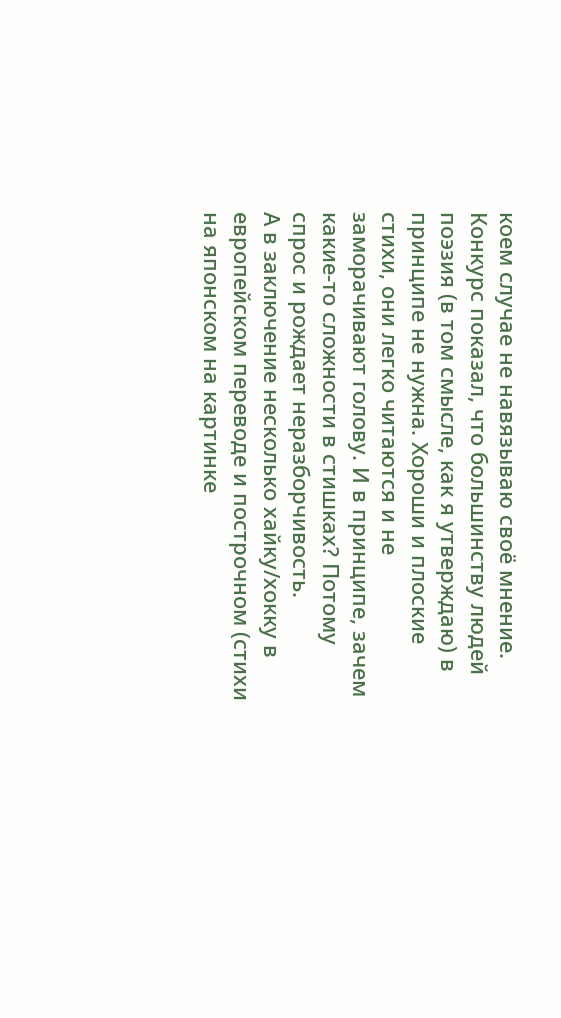коем случае не навязываю своё мнение. Конкурс показал, что большинству людей поэзия (в том смысле, как я утверждаю) в принципе не нужна. Хороши и плоские стихи, они легко читаются и не заморачивают голову. И в принципе, зачем какие-то сложности в стишках? Потому спрос и рождает неразборчивость.
А в заключение несколько хайку/хокку в европейском переводе и построчном (стихи на японском на картинке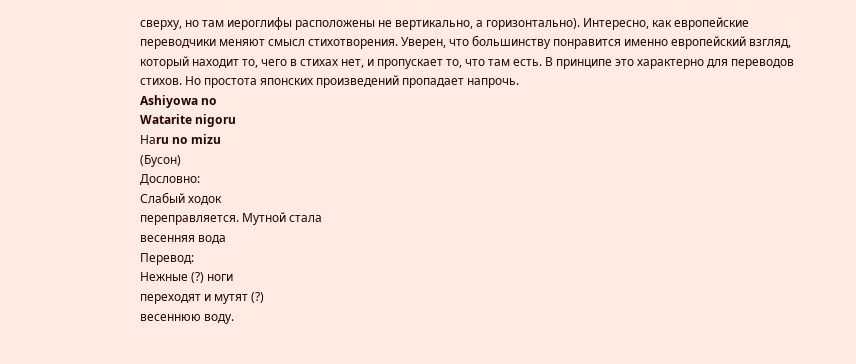сверху, но там иероглифы расположены не вертикально, а горизонтально). Интересно, как европейские переводчики меняют смысл стихотворения. Уверен, что большинству понравится именно европейский взгляд, который находит то, чего в стихах нет, и пропускает то, что там есть. В принципе это характерно для переводов стихов. Но простота японских произведений пропадает напрочь.
Ashiyowa no
Watarite nigoru
Наru no mizu
(Бусон)
Дословно:
Слабый ходок
переправляется. Мутной стала
весенняя вода
Перевод:
Нежные (?) ноги
переходят и мутят (?)
весеннюю воду.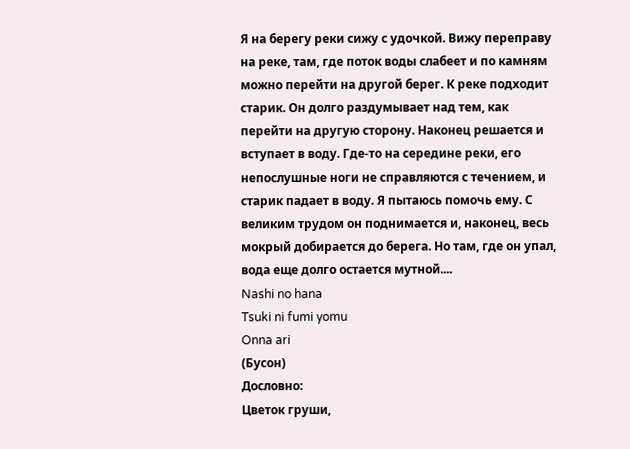Я на берегу реки сижу с удочкой. Вижу переправу на реке, там, где поток воды слабеет и по камням можно перейти на другой берег. К реке подходит старик. Он долго раздумывает над тем, как перейти на другую сторону. Наконец решается и вступает в воду. Где-то на середине реки, его непослушные ноги не справляются с течением, и старик падает в воду. Я пытаюсь помочь ему. С великим трудом он поднимается и, наконец, весь мокрый добирается до берега. Но там, где он упал, вода еще долго остается мутной....
Nashi no hana
Tsuki ni fumi yomu
Onna ari
(Бусон)
Дословно:
Цветок груши,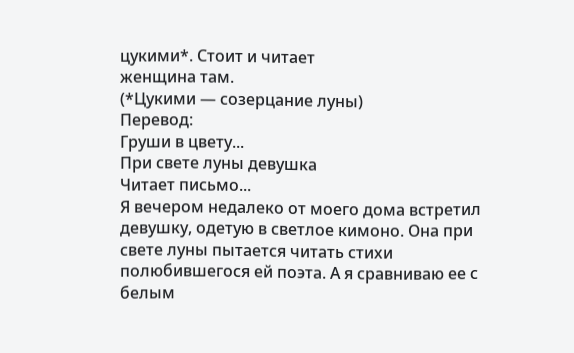цукими*. Стоит и читает
женщина там.
(*Цукими — созерцание луны)
Перевод:
Груши в цвету...
При свете луны девушка
Читает письмо...
Я вечером недалеко от моего дома встретил девушку, одетую в светлое кимоно. Она при свете луны пытается читать стихи полюбившегося ей поэта. А я сравниваю ее с белым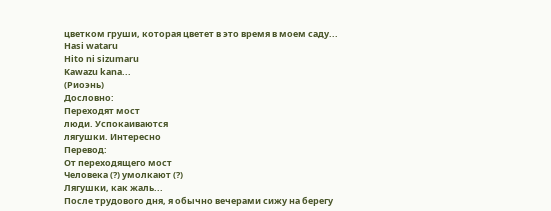цветком груши, которая цветет в это время в моем саду...
Hasi wataru
Hito ni sizumaru
Kawazu kana...
(Риоэнь)
Дословно:
Переходят мост
люди. Успокаиваются
лягушки. Интересно
Перевод:
От переходящего мост
Человека (?) умолкают (?)
Лягушки, как жаль...
После трудового дня, я обычно вечерами сижу на берегу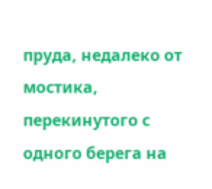пруда, недалеко от мостика, перекинутого с одного берега на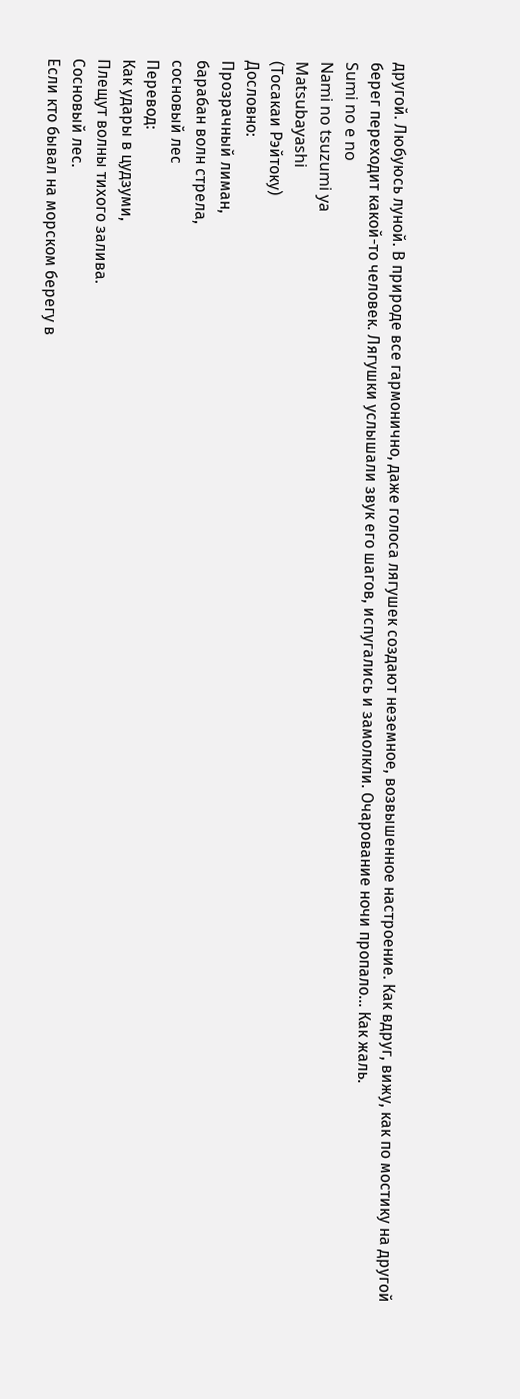другой. Любуюсь луной. В природе все гармонично, даже голоса лягушек создают неземное, возвышенное настроение. Как вдруг, вижу, как по мостику на другой берег переходит какой-то человек. Лягушки услышали звук его шагов, испугались и замолкли. Очарование ночи пропало... Как жаль.
Sumi no e no
Nami no tsuzumi ya
Matsubayashi
(Тосакаи Рэйтоку)
Дословно:
Прозрачный лиман,
барабан волн стрела,
сосновый лес
Перевод:
Как удары в цудзуми,
Плещут волны тихого залива.
Сосновый лес.
Если кто бывал на морском берегу в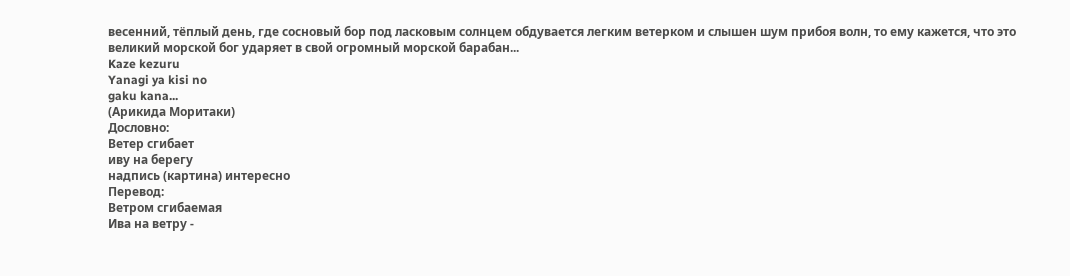весенний, тёплый день, где сосновый бор под ласковым солнцем обдувается легким ветерком и слышен шум прибоя волн, то ему кажется, что это великий морской бог ударяет в свой огромный морской барабан...
Kaze kezuru
Yanagi ya kisi no
gaku kana...
(Арикида Моритаки)
Дословно:
Ветер сгибает
иву на берегу
надпись (картина) интересно
Перевод:
Ветром сгибаемая
Ива на ветру -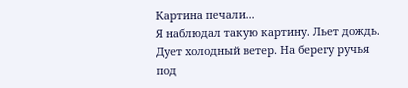Картина печали...
Я наблюдал такую картину. Льет дождь. Дует холодный ветер. На берегу ручья под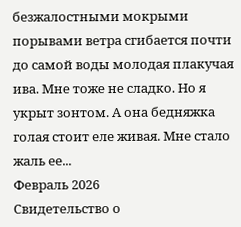безжалостными мокрыми порывами ветра сгибается почти до самой воды молодая плакучая ива. Мне тоже не сладко. Но я укрыт зонтом. А она бедняжка голая стоит еле живая. Мне стало жаль ее...
Февраль 2026
Свидетельство о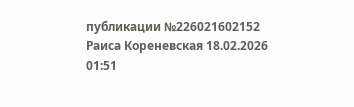публикации №226021602152
Раиса Кореневская 18.02.2026 01:51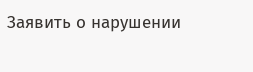Заявить о нарушении